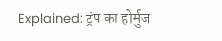Explained: ट्रंप का होर्मुज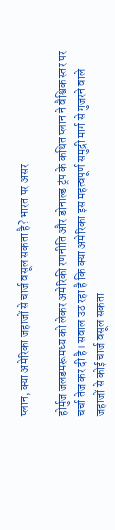प्लान, क्या अमेरिका जहाजों से चार्ज वसूल सकता है? भारत पर असर

होर्मुज जलडमरूमध्य को लेकर अमेरिकी रणनीति और डोनाल्ड ट्रंप के कथित प्लान ने वैश्विक स्तर पर चर्चा तेज कर दी है। सवाल उठ रहा है कि क्या अमेरिका इस महत्वपूर्ण समुद्री मार्ग से गुजरने वाले जहाजों से कोई चार्ज वसूल सकता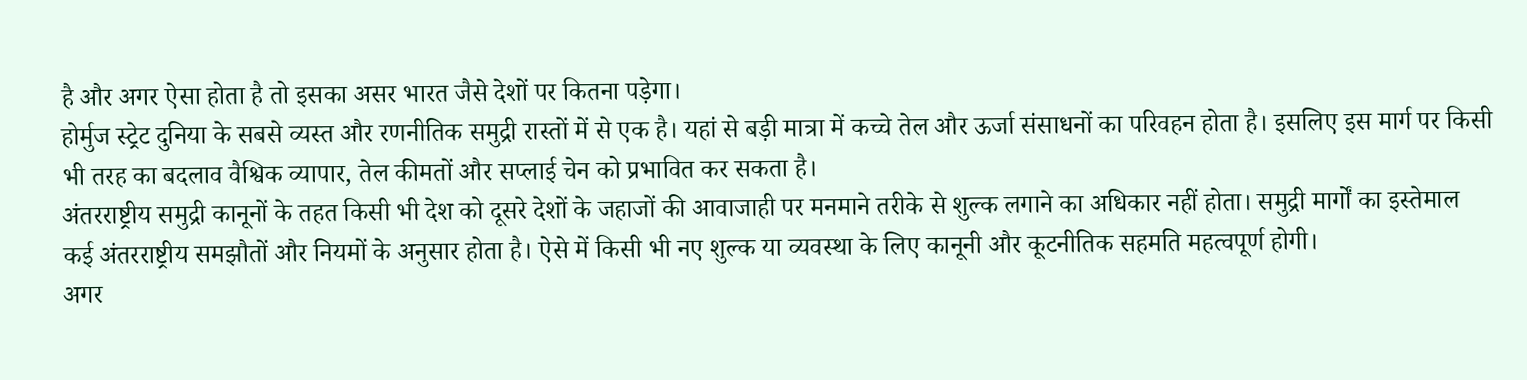है और अगर ऐसा होता है तो इसका असर भारत जैसे देशों पर कितना पड़ेगा।
होर्मुज स्ट्रेट दुनिया के सबसे व्यस्त और रणनीतिक समुद्री रास्तों में से एक है। यहां से बड़ी मात्रा में कच्चे तेल और ऊर्जा संसाधनों का परिवहन होता है। इसलिए इस मार्ग पर किसी भी तरह का बदलाव वैश्विक व्यापार, तेल कीमतों और सप्लाई चेन को प्रभावित कर सकता है।
अंतरराष्ट्रीय समुद्री कानूनों के तहत किसी भी देश को दूसरे देशों के जहाजों की आवाजाही पर मनमाने तरीके से शुल्क लगाने का अधिकार नहीं होता। समुद्री मार्गों का इस्तेमाल कई अंतरराष्ट्रीय समझौतों और नियमों के अनुसार होता है। ऐसे में किसी भी नए शुल्क या व्यवस्था के लिए कानूनी और कूटनीतिक सहमति महत्वपूर्ण होगी।
अगर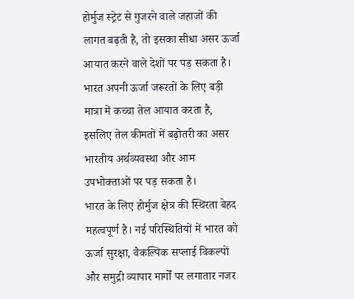होर्मुज स्ट्रेट से गुजरने वाले जहाजों की लागत बढ़ती है, तो इसका सीधा असर ऊर्जा आयात करने वाले देशों पर पड़ सकता है। भारत अपनी ऊर्जा जरूरतों के लिए बड़ी मात्रा में कच्चा तेल आयात करता है, इसलिए तेल कीमतों में बढ़ोतरी का असर भारतीय अर्थव्यवस्था और आम उपभोक्ताओं पर पड़ सकता है।
भारत के लिए होर्मुज क्षेत्र की स्थिरता बेहद महत्वपूर्ण है। नई परिस्थितियों में भारत को ऊर्जा सुरक्षा, वैकल्पिक सप्लाई विकल्पों और समुद्री व्यापार मार्गों पर लगातार नजर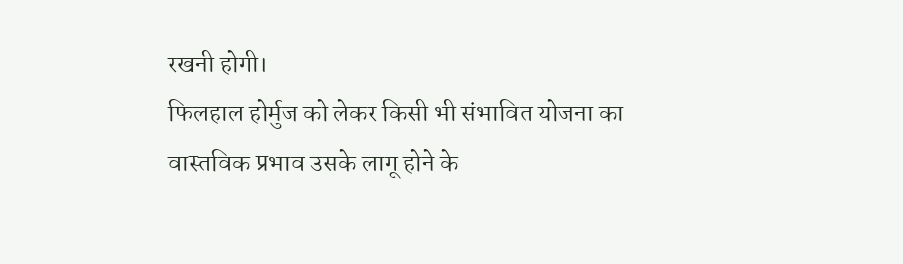रखनी होगी।
फिलहाल होर्मुज को लेकर किसी भी संभावित योजना का वास्तविक प्रभाव उसके लागू होने के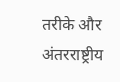तरीके और अंतरराष्ट्रीय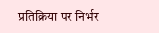प्रतिक्रिया पर निर्भर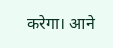करेगा। आने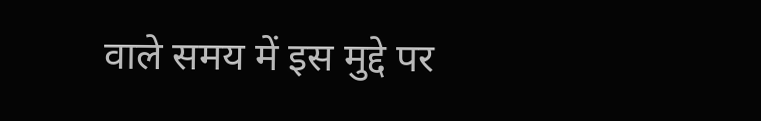वाले समय में इस मुद्दे पर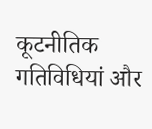कूटनीतिक गतिविधियां और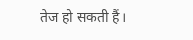तेज हो सकती हैं।